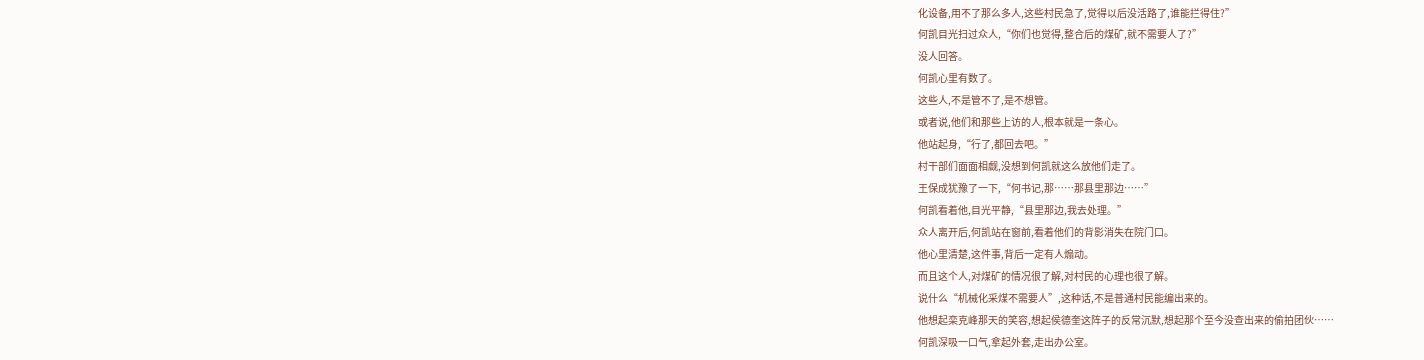化设备,用不了那么多人,这些村民急了,觉得以后没活路了,谁能拦得住?”
何凯目光扫过众人,“你们也觉得,整合后的煤矿,就不需要人了?”
没人回答。
何凯心里有数了。
这些人,不是管不了,是不想管。
或者说,他们和那些上访的人,根本就是一条心。
他站起身,“行了,都回去吧。”
村干部们面面相觑,没想到何凯就这么放他们走了。
王保成犹豫了一下,“何书记,那……那县里那边……”
何凯看着他,目光平静,“县里那边,我去处理。”
众人离开后,何凯站在窗前,看着他们的背影消失在院门口。
他心里清楚,这件事,背后一定有人煽动。
而且这个人,对煤矿的情况很了解,对村民的心理也很了解。
说什么“机械化采煤不需要人”,这种话,不是普通村民能编出来的。
他想起栾克峰那天的笑容,想起侯德奎这阵子的反常沉默,想起那个至今没查出来的偷拍团伙……
何凯深吸一口气,拿起外套,走出办公室。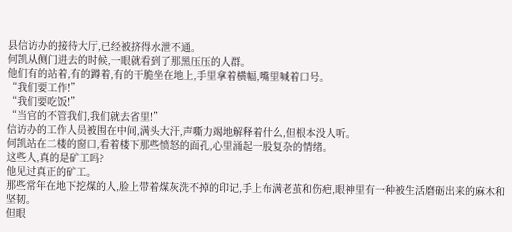县信访办的接待大厅,已经被挤得水泄不通。
何凯从侧门进去的时候,一眼就看到了那黑压压的人群。
他们有的站着,有的蹲着,有的干脆坐在地上,手里拿着横幅,嘴里喊着口号。
“我们要工作!”
“我们要吃饭!”
“当官的不管我们,我们就去省里!”
信访办的工作人员被围在中间,满头大汗,声嘶力竭地解释着什么,但根本没人听。
何凯站在二楼的窗口,看着楼下那些愤怒的面孔,心里涌起一股复杂的情绪。
这些人,真的是矿工吗?
他见过真正的矿工。
那些常年在地下挖煤的人,脸上带着煤灰洗不掉的印记,手上布满老茧和伤疤,眼神里有一种被生活磨砺出来的麻木和坚韧。
但眼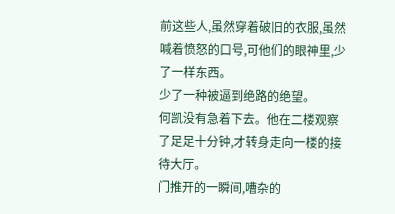前这些人,虽然穿着破旧的衣服,虽然喊着愤怒的口号,可他们的眼神里,少了一样东西。
少了一种被逼到绝路的绝望。
何凯没有急着下去。他在二楼观察了足足十分钟,才转身走向一楼的接待大厅。
门推开的一瞬间,嘈杂的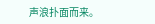声浪扑面而来。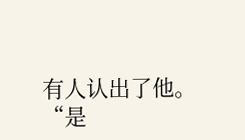有人认出了他。
“是